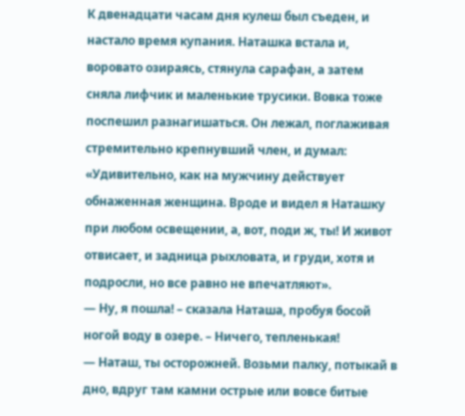К двенадцати часам дня кулеш был съеден, и настало время купания. Наташка встала и, воровато озираясь, стянула сарафан, а затем сняла лифчик и маленькие трусики. Вовка тоже поспешил разнагишаться. Он лежал, поглаживая стремительно крепнувший член, и думал: «Удивительно, как на мужчину действует обнаженная женщина. Вроде и видел я Наташку при любом освещении, а, вот, поди ж, ты! И живот отвисает, и задница рыхловата, и груди, хотя и подросли, но все равно не впечатляют».
— Ну, я пошла! – сказала Наташа, пробуя босой ногой воду в озере. – Ничего, тепленькая!
— Наташ, ты осторожней. Возьми палку, потыкай в дно, вдруг там камни острые или вовсе битые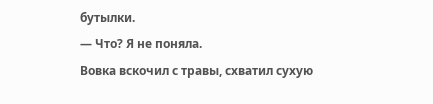бутылки.
— Что? Я не поняла.
Вовка вскочил с травы, схватил сухую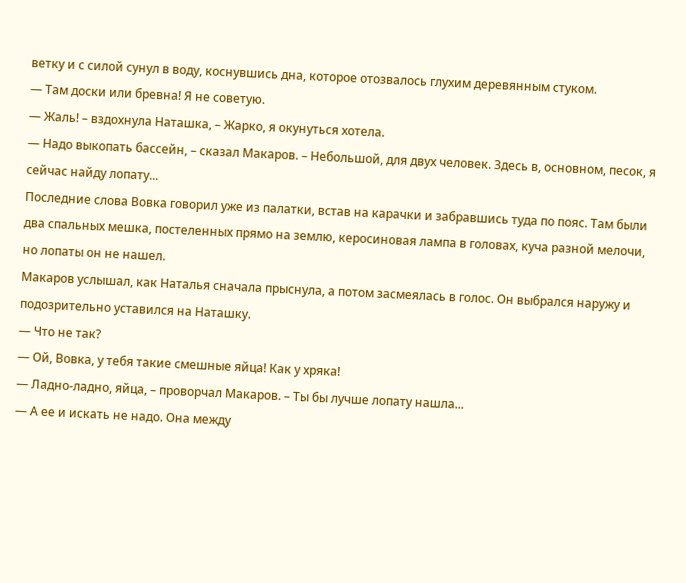ветку и с силой сунул в воду, коснувшись дна, которое отозвалось глухим деревянным стуком.
— Там доски или бревна! Я не советую.
— Жаль! – вздохнула Наташка, – Жарко, я окунуться хотела.
— Надо выкопать бассейн, – сказал Макаров. – Небольшой, для двух человек. Здесь в, основном, песок, я сейчас найду лопату...
Последние слова Вовка говорил уже из палатки, встав на карачки и забравшись туда по пояс. Там были два спальных мешка, постеленных прямо на землю, керосиновая лампа в головах, куча разной мелочи, но лопаты он не нашел.
Макаров услышал, как Наталья сначала прыснула, а потом засмеялась в голос. Он выбрался наружу и подозрительно уставился на Наташку.
— Что не так?
— Ой, Вовка, у тебя такие смешные яйца! Как у хряка!
— Ладно-ладно, яйца, – проворчал Макаров. – Ты бы лучше лопату нашла...
— А ее и искать не надо. Она между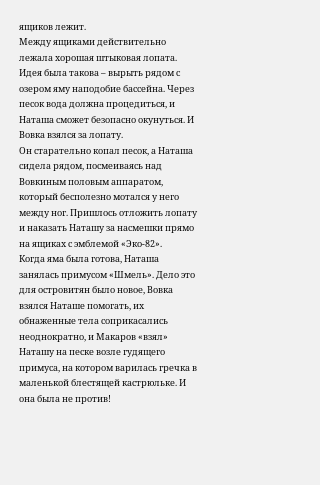ящиков лежит.
Между ящиками действительно лежала хорошая штыковая лопата.
Идея была такова – вырыть рядом с озером яму наподобие бассейна. Через песок вода должна процедиться, и Наташа сможет безопасно окунуться. И Вовка взялся за лопату.
Он старательно копал песок, а Наташа сидела рядом, посмеиваясь над Вовкиным половым аппаратом, который бесполезно мотался у него между ног. Пришлось отложить лопату и наказать Наташу за насмешки прямо на ящиках с эмблемой «Эко-82».
Когда яма была готова, Наташа занялась примусом «Шмель». Дело это для островитян было новое, Вовка взялся Наташе помогать, их обнаженные тела соприкасались неоднократно, и Макаров «взял» Наташу на песке возле гудящего примуса, на котором варилась гречка в маленькой блестящей кастрюльке. И она была не против!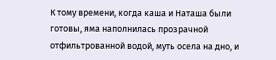К тому времени, когда каша и Наташа были готовы, яма наполнилась прозрачной отфильтрованной водой, муть осела на дно, и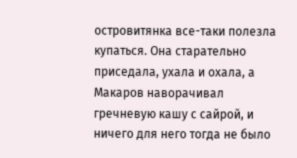островитянка все-таки полезла купаться. Она старательно приседала, ухала и охала, а Макаров наворачивал гречневую кашу с сайрой, и ничего для него тогда не было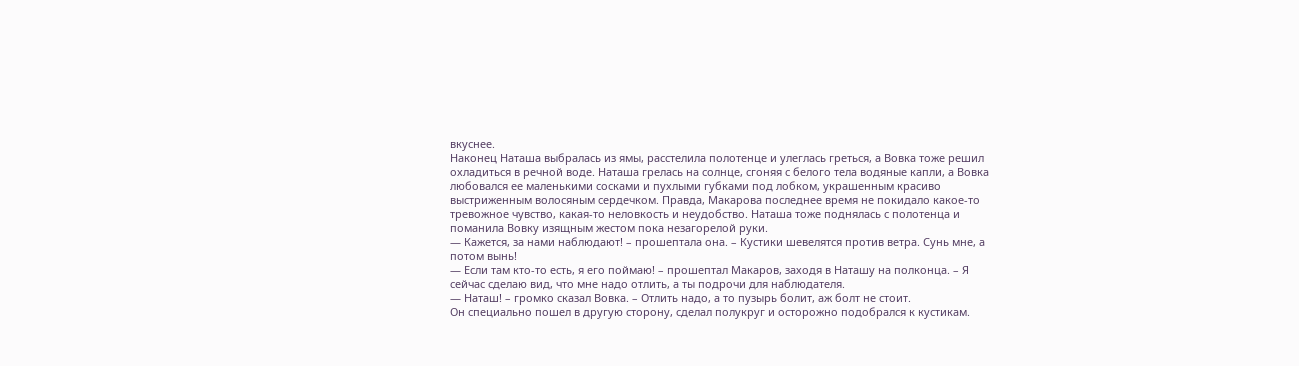вкуснее.
Наконец Наташа выбралась из ямы, расстелила полотенце и улеглась греться, а Вовка тоже решил охладиться в речной воде. Наташа грелась на солнце, сгоняя с белого тела водяные капли, а Вовка любовался ее маленькими сосками и пухлыми губками под лобком, украшенным красиво выстриженным волосяным сердечком. Правда, Макарова последнее время не покидало какое-то тревожное чувство, какая-то неловкость и неудобство. Наташа тоже поднялась с полотенца и поманила Вовку изящным жестом пока незагорелой руки.
— Кажется, за нами наблюдают! – прошептала она. – Кустики шевелятся против ветра. Сунь мне, а потом вынь!
— Если там кто-то есть, я его поймаю! – прошептал Макаров, заходя в Наташу на полконца. – Я сейчас сделаю вид, что мне надо отлить, а ты подрочи для наблюдателя.
— Наташ! – громко сказал Вовка. – Отлить надо, а то пузырь болит, аж болт не стоит.
Он специально пошел в другую сторону, сделал полукруг и осторожно подобрался к кустикам.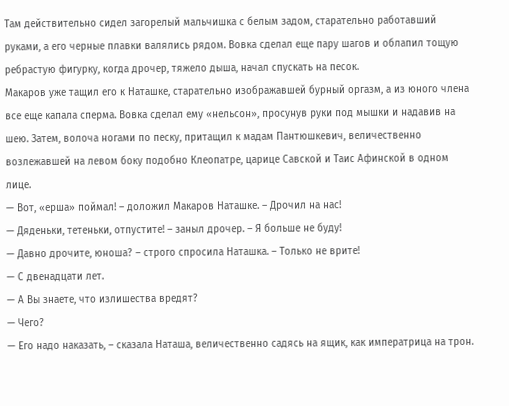Там действительно сидел загорелый мальчишка с белым задом, старательно работавший руками, а его черные плавки валялись рядом. Вовка сделал еще пару шагов и облапил тощую ребрастую фигурку, когда дрочер, тяжело дыша, начал спускать на песок.
Макаров уже тащил его к Наташке, старательно изображавшей бурный оргазм, а из юного члена все еще капала сперма. Вовка сделал ему «нельсон», просунув руки под мышки и надавив на шею. Затем, волоча ногами по песку, притащил к мадам Пантюшкевич, величественно возлежавшей на левом боку подобно Клеопатре, царице Савской и Таис Афинской в одном лице.
— Вот, «ерша» поймал! – доложил Макаров Наташке. – Дрочил на нас!
— Дяденьки, тетеньки, отпустите! – заныл дрочер. – Я больше не буду!
— Давно дрочите, юноша? – строго спросила Наташка. – Только не врите!
— С двенадцати лет.
— А Вы знаете, что излишества вредят?
— Чего?
— Его надо наказать, – сказала Наташа, величественно садясь на ящик, как императрица на трон.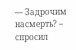— Задрочим насмерть? – спросил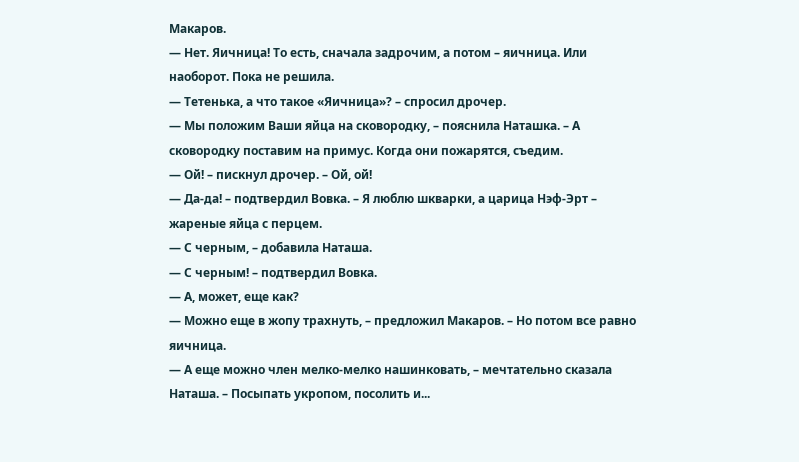Макаров.
— Нет. Яичница! То есть, сначала задрочим, а потом – яичница. Или наоборот. Пока не решила.
— Тетенька, а что такое «Яичница»? – спросил дрочер.
— Мы положим Ваши яйца на сковородку, – пояснила Наташка. – А сковородку поставим на примус. Когда они пожарятся, съедим.
— Ой! – пискнул дрочер. – Ой, ой!
— Да-да! – подтвердил Вовка. – Я люблю шкварки, а царица Нэф-Эрт – жареные яйца с перцем.
— С черным, – добавила Наташа.
— С черным! – подтвердил Вовка.
— А, может, еще как?
— Можно еще в жопу трахнуть, – предложил Макаров. – Но потом все равно яичница.
— А еще можно член мелко-мелко нашинковать, – мечтательно сказала Наташа. – Посыпать укропом, посолить и...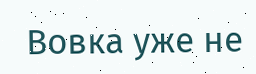Вовка уже не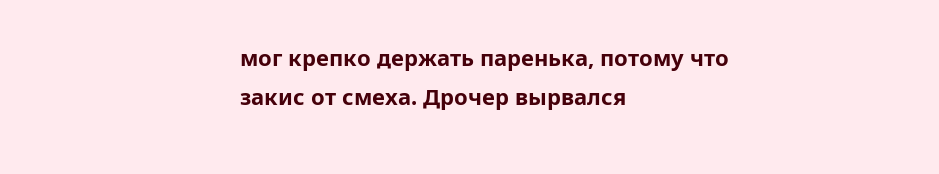мог крепко держать паренька, потому что закис от смеха. Дрочер вырвался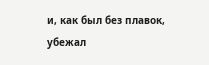и, как был без плавок, убежал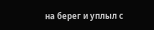на берег и уплыл с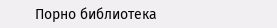Порно библиотека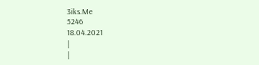3iks.Me
5246
18.04.2021
|
|